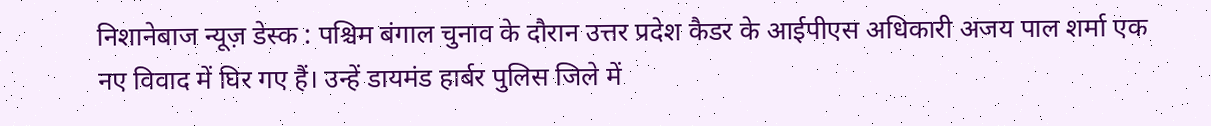निशानेबाज न्यूज़ डेस्क : पश्चिम बंगाल चुनाव के दौरान उत्तर प्रदेश कैडर के आईपीएस अधिकारी अजय पाल शर्मा एक नए विवाद में घिर गए हैं। उन्हें डायमंड हार्बर पुलिस जिले में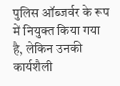पुलिस ऑब्जर्वर के रूप में नियुक्त किया गया है, लेकिन उनकी कार्यशैली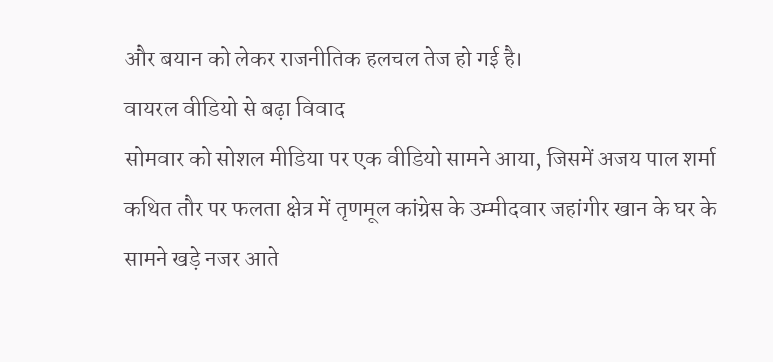और बयान को लेकर राजनीतिक हलचल तेज हो गई है।
वायरल वीडियो से बढ़ा विवाद
सोमवार को सोशल मीडिया पर एक वीडियो सामने आया, जिसमें अजय पाल शर्मा कथित तौर पर फलता क्षेत्र में तृणमूल कांग्रेस के उम्मीदवार जहांगीर खान के घर के सामने खड़े नजर आते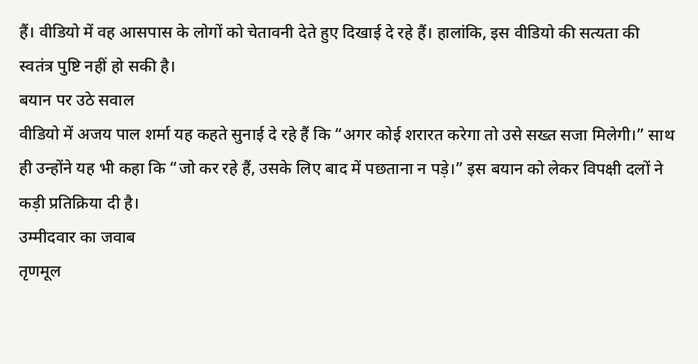हैं। वीडियो में वह आसपास के लोगों को चेतावनी देते हुए दिखाई दे रहे हैं। हालांकि, इस वीडियो की सत्यता की स्वतंत्र पुष्टि नहीं हो सकी है।
बयान पर उठे सवाल
वीडियो में अजय पाल शर्मा यह कहते सुनाई दे रहे हैं कि “अगर कोई शरारत करेगा तो उसे सख्त सजा मिलेगी।” साथ ही उन्होंने यह भी कहा कि “जो कर रहे हैं, उसके लिए बाद में पछताना न पड़े।” इस बयान को लेकर विपक्षी दलों ने कड़ी प्रतिक्रिया दी है।
उम्मीदवार का जवाब
तृणमूल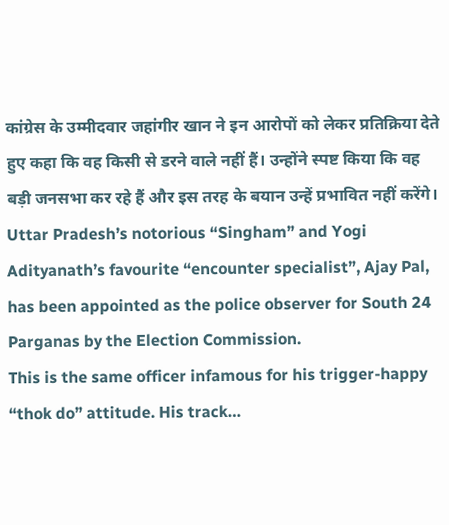कांग्रेस के उम्मीदवार जहांगीर खान ने इन आरोपों को लेकर प्रतिक्रिया देते हुए कहा कि वह किसी से डरने वाले नहीं हैं। उन्होंने स्पष्ट किया कि वह बड़ी जनसभा कर रहे हैं और इस तरह के बयान उन्हें प्रभावित नहीं करेंगे।
Uttar Pradesh’s notorious “Singham” and Yogi Adityanath’s favourite “encounter specialist”, Ajay Pal, has been appointed as the police observer for South 24 Parganas by the Election Commission.
This is the same officer infamous for his trigger-happy “thok do” attitude. His track…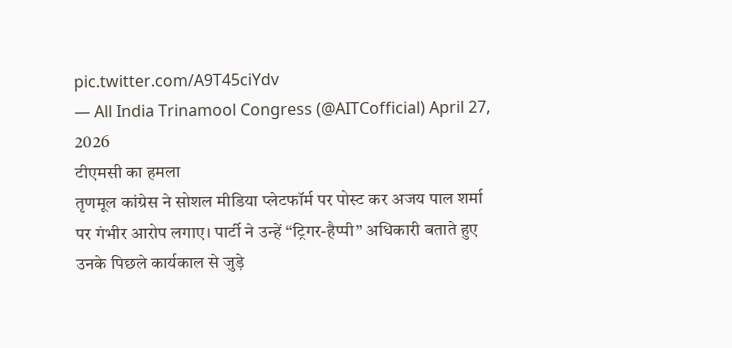pic.twitter.com/A9T45ciYdv
— All India Trinamool Congress (@AITCofficial) April 27, 2026
टीएमसी का हमला
तृणमूल कांग्रेस ने सोशल मीडिया प्लेटफॉर्म पर पोस्ट कर अजय पाल शर्मा पर गंभीर आरोप लगाए। पार्टी ने उन्हें “ट्रिगर-हैप्पी” अधिकारी बताते हुए उनके पिछले कार्यकाल से जुड़े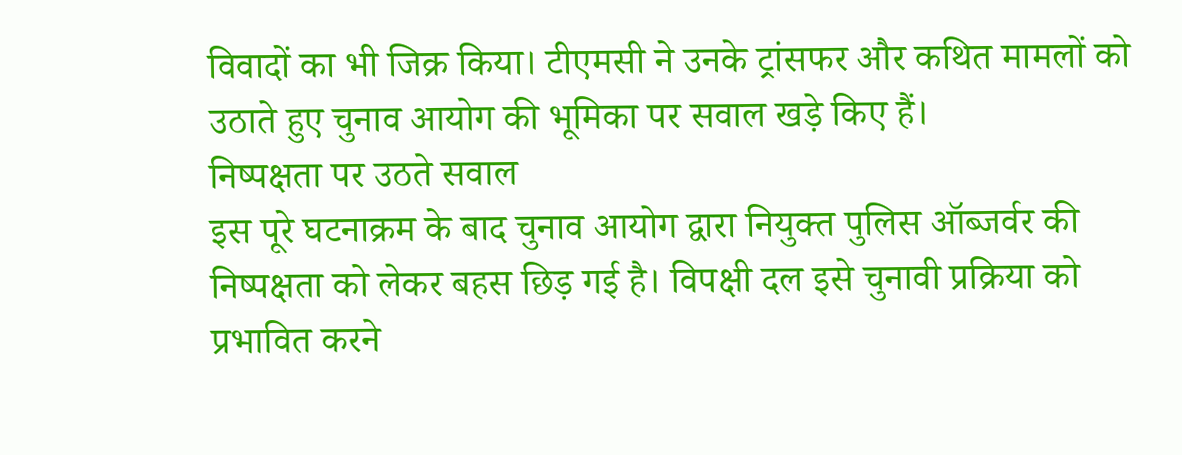विवादों का भी जिक्र किया। टीएमसी ने उनके ट्रांसफर और कथित मामलों को उठाते हुए चुनाव आयोग की भूमिका पर सवाल खड़े किए हैं।
निष्पक्षता पर उठते सवाल
इस पूरे घटनाक्रम के बाद चुनाव आयोग द्वारा नियुक्त पुलिस ऑब्जर्वर की निष्पक्षता को लेकर बहस छिड़ गई है। विपक्षी दल इसे चुनावी प्रक्रिया को प्रभावित करने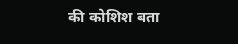की कोशिश बता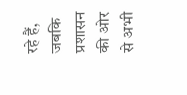रहे हैं, जबकि प्रशासन की ओर से अभी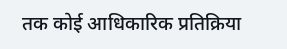तक कोई आधिकारिक प्रतिक्रिया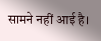सामने नहीं आई है।